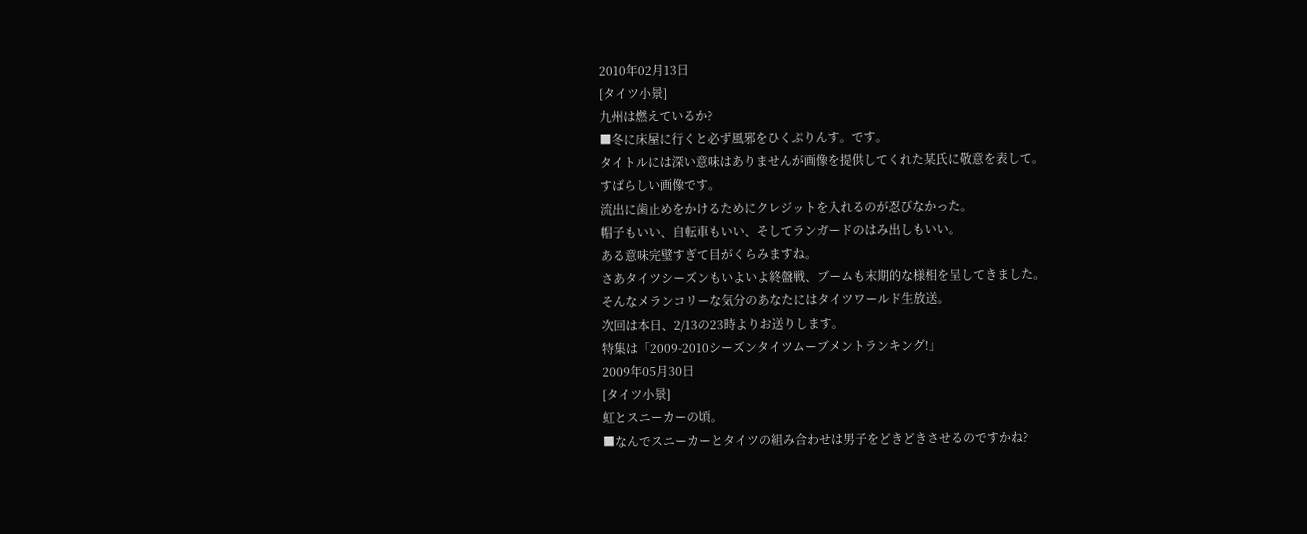2010年02月13日
[タイツ小景]
九州は燃えているか?
■冬に床屋に行くと必ず風邪をひくぷりんす。です。
タイトルには深い意味はありませんが画像を提供してくれた某氏に敬意を表して。
すばらしい画像です。
流出に歯止めをかけるためにクレジットを入れるのが忍びなかった。
帽子もいい、自転車もいい、そしてランガードのはみ出しもいい。
ある意味完璧すぎて目がくらみますね。
さあタイツシーズンもいよいよ終盤戦、ブームも末期的な様相を呈してきました。
そんなメランコリーな気分のあなたにはタイツワールド生放送。
次回は本日、2/13の23時よりお送りします。
特集は「2009-2010シーズンタイツムーブメントランキング!」
2009年05月30日
[タイツ小景]
虹とスニーカーの頃。
■なんでスニーカーとタイツの組み合わせは男子をどきどきさせるのですかね?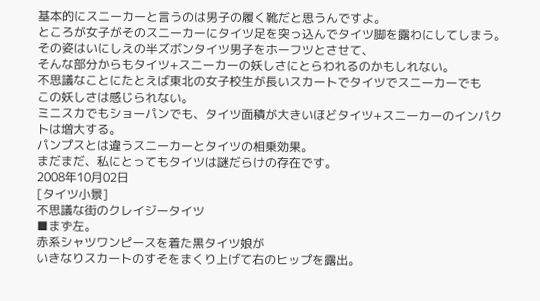基本的にスニーカーと言うのは男子の履く靴だと思うんですよ。
ところが女子がそのスニーカーにタイツ足を突っ込んでタイツ脚を露わにしてしまう。
その姿はいにしえの半ズボンタイツ男子をホーフツとさせて、
そんな部分からもタイツ+スニーカーの妖しさにとらわれるのかもしれない。
不思議なことにたとえば東北の女子校生が長いスカートでタイツでスニーカーでも
この妖しさは感じられない。
ミニスカでもショーパンでも、タイツ面積が大きいほどタイツ+スニーカーのインパクトは増大する。
パンプスとは違うスニーカーとタイツの相乗効果。
まだまだ、私にとってもタイツは謎だらけの存在です。
2008年10月02日
[タイツ小景]
不思議な街のクレイジータイツ
■まず左。
赤系シャツワンピースを着た黒タイツ娘が
いきなりスカートのすそをまくり上げて右のヒップを露出。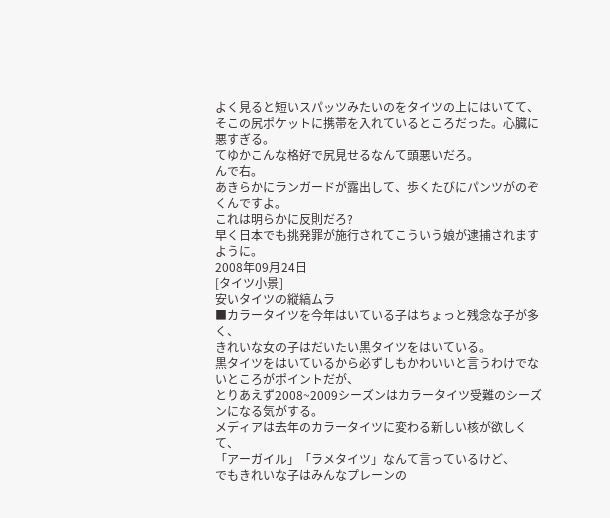よく見ると短いスパッツみたいのをタイツの上にはいてて、
そこの尻ポケットに携帯を入れているところだった。心臓に悪すぎる。
てゆかこんな格好で尻見せるなんて頭悪いだろ。
んで右。
あきらかにランガードが露出して、歩くたびにパンツがのぞくんですよ。
これは明らかに反則だろ?
早く日本でも挑発罪が施行されてこういう娘が逮捕されますように。
2008年09月24日
[タイツ小景]
安いタイツの縦縞ムラ
■カラータイツを今年はいている子はちょっと残念な子が多く、
きれいな女の子はだいたい黒タイツをはいている。
黒タイツをはいているから必ずしもかわいいと言うわけでないところがポイントだが、
とりあえず2008~2009シーズンはカラータイツ受難のシーズンになる気がする。
メディアは去年のカラータイツに変わる新しい核が欲しくて、
「アーガイル」「ラメタイツ」なんて言っているけど、
でもきれいな子はみんなプレーンの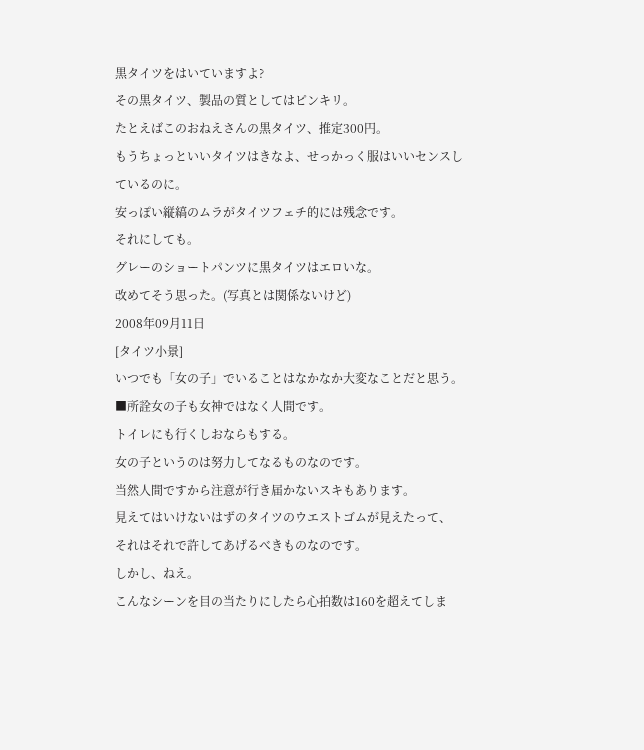黒タイツをはいていますよ?
その黒タイツ、製品の質としてはピンキリ。
たとえばこのおねえさんの黒タイツ、推定300円。
もうちょっといいタイツはきなよ、せっかっく服はいいセンスしているのに。
安っぽい縦縞のムラがタイツフェチ的には残念です。
それにしても。
グレーのショートパンツに黒タイツはエロいな。
改めてそう思った。(写真とは関係ないけど)
2008年09月11日
[タイツ小景]
いつでも「女の子」でいることはなかなか大変なことだと思う。
■所詮女の子も女神ではなく人間です。
トイレにも行くしおならもする。
女の子というのは努力してなるものなのです。
当然人間ですから注意が行き届かないスキもあります。
見えてはいけないはずのタイツのウエストゴムが見えたって、
それはそれで許してあげるべきものなのです。
しかし、ねえ。
こんなシーンを目の当たりにしたら心拍数は160を超えてしま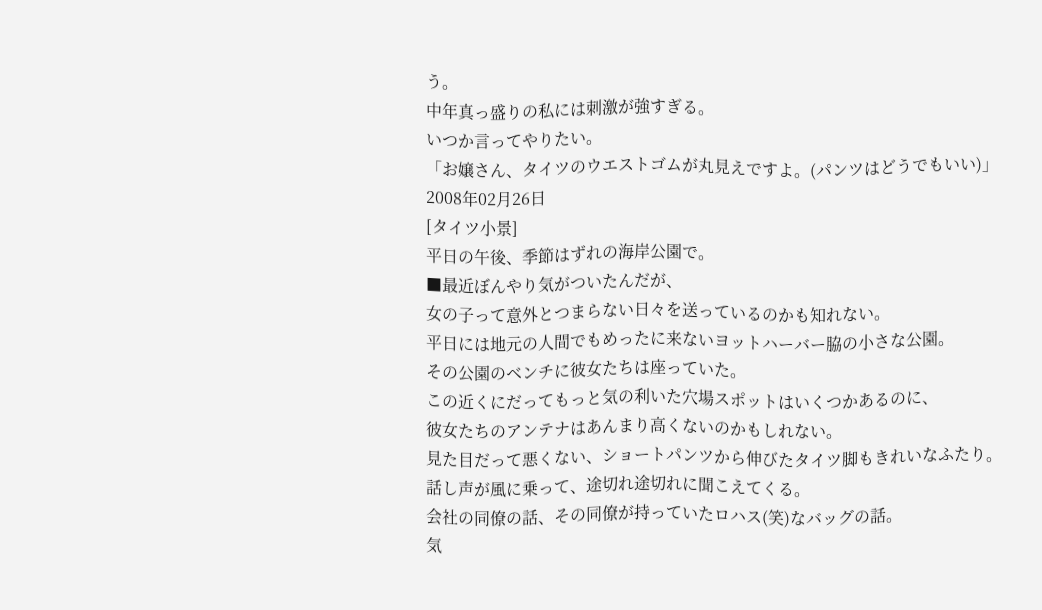う。
中年真っ盛りの私には刺激が強すぎる。
いつか言ってやりたい。
「お嬢さん、タイツのウエストゴムが丸見えですよ。(パンツはどうでもいい)」
2008年02月26日
[タイツ小景]
平日の午後、季節はずれの海岸公園で。
■最近ぼんやり気がついたんだが、
女の子って意外とつまらない日々を送っているのかも知れない。
平日には地元の人間でもめったに来ないヨットハーバー脇の小さな公園。
その公園のベンチに彼女たちは座っていた。
この近くにだってもっと気の利いた穴場スポットはいくつかあるのに、
彼女たちのアンテナはあんまり高くないのかもしれない。
見た目だって悪くない、ショートパンツから伸びたタイツ脚もきれいなふたり。
話し声が風に乗って、途切れ途切れに聞こえてくる。
会社の同僚の話、その同僚が持っていたロハス(笑)なバッグの話。
気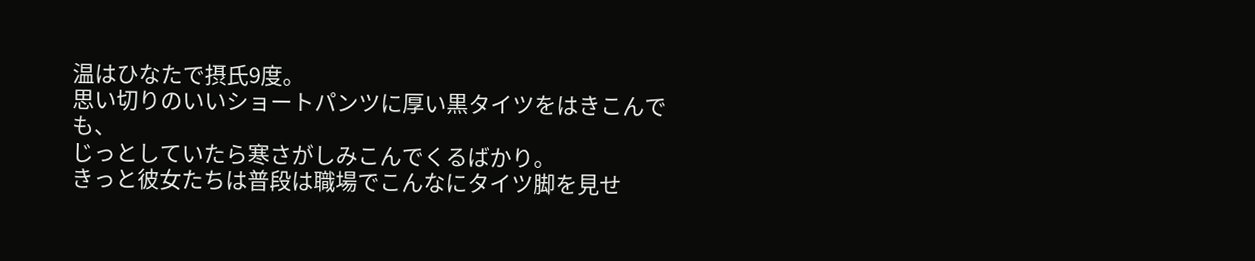温はひなたで摂氏9度。
思い切りのいいショートパンツに厚い黒タイツをはきこんでも、
じっとしていたら寒さがしみこんでくるばかり。
きっと彼女たちは普段は職場でこんなにタイツ脚を見せ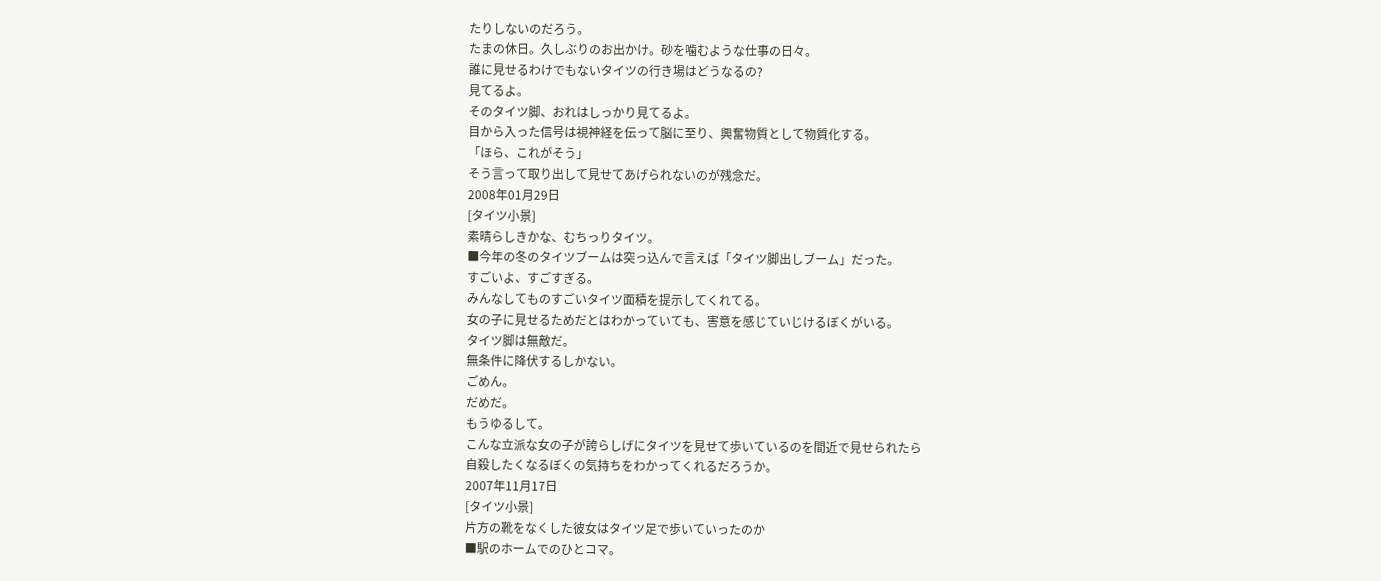たりしないのだろう。
たまの休日。久しぶりのお出かけ。砂を噛むような仕事の日々。
誰に見せるわけでもないタイツの行き場はどうなるの?
見てるよ。
そのタイツ脚、おれはしっかり見てるよ。
目から入った信号は視神経を伝って脳に至り、興奮物質として物質化する。
「ほら、これがそう」
そう言って取り出して見せてあげられないのが残念だ。
2008年01月29日
[タイツ小景]
素晴らしきかな、むちっりタイツ。
■今年の冬のタイツブームは突っ込んで言えば「タイツ脚出しブーム」だった。
すごいよ、すごすぎる。
みんなしてものすごいタイツ面積を提示してくれてる。
女の子に見せるためだとはわかっていても、害意を感じていじけるぼくがいる。
タイツ脚は無敵だ。
無条件に降伏するしかない。
ごめん。
だめだ。
もうゆるして。
こんな立派な女の子が誇らしげにタイツを見せて歩いているのを間近で見せられたら
自殺したくなるぼくの気持ちをわかってくれるだろうか。
2007年11月17日
[タイツ小景]
片方の靴をなくした彼女はタイツ足で歩いていったのか
■駅のホームでのひとコマ。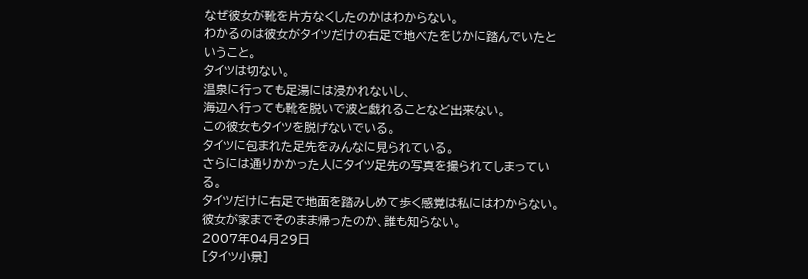なぜ彼女が靴を片方なくしたのかはわからない。
わかるのは彼女がタイツだけの右足で地べたをじかに踏んでいたということ。
タイツは切ない。
温泉に行っても足湯には浸かれないし、
海辺へ行っても靴を脱いで波と戯れることなど出来ない。
この彼女もタイツを脱げないでいる。
タイツに包まれた足先をみんなに見られている。
さらには通りかかった人にタイツ足先の写真を撮られてしまっている。
タイツだけに右足で地面を踏みしめて歩く感覚は私にはわからない。
彼女が家までそのまま帰ったのか、誰も知らない。
2007年04月29日
[タイツ小景]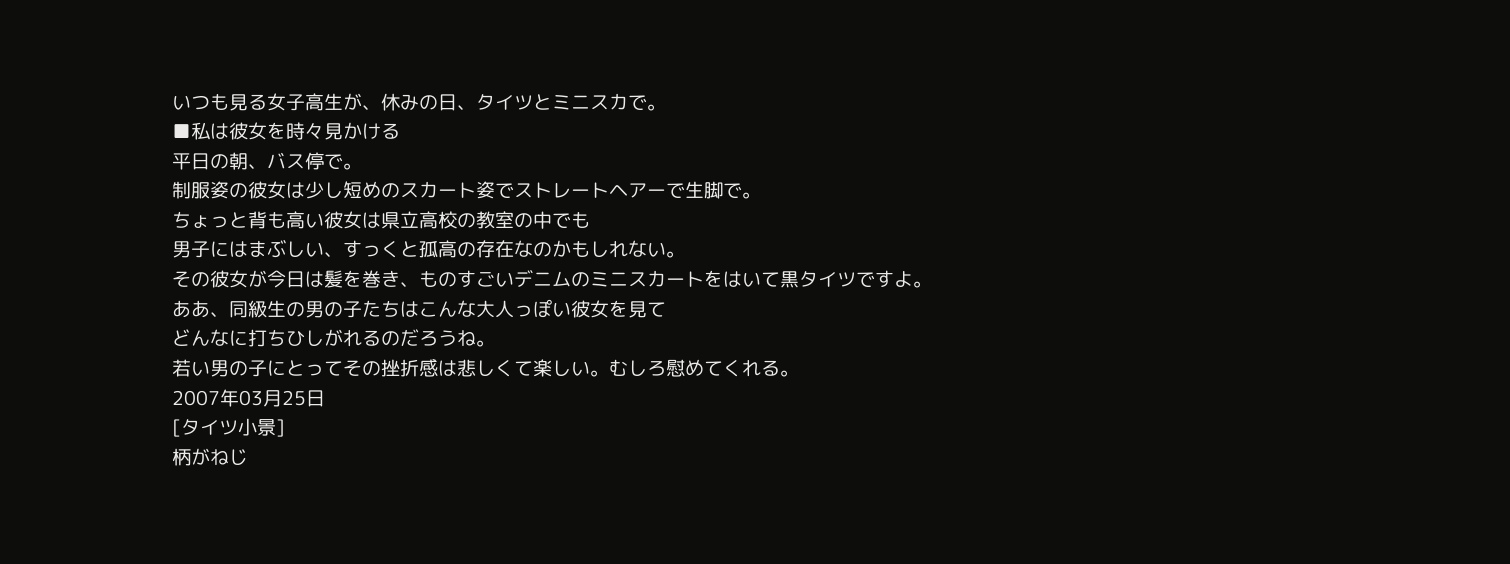いつも見る女子高生が、休みの日、タイツとミニスカで。
■私は彼女を時々見かける
平日の朝、バス停で。
制服姿の彼女は少し短めのスカート姿でストレートヘアーで生脚で。
ちょっと背も高い彼女は県立高校の教室の中でも
男子にはまぶしい、すっくと孤高の存在なのかもしれない。
その彼女が今日は髪を巻き、ものすごいデニムのミニスカートをはいて黒タイツですよ。
ああ、同級生の男の子たちはこんな大人っぽい彼女を見て
どんなに打ちひしがれるのだろうね。
若い男の子にとってその挫折感は悲しくて楽しい。むしろ慰めてくれる。
2007年03月25日
[タイツ小景]
柄がねじ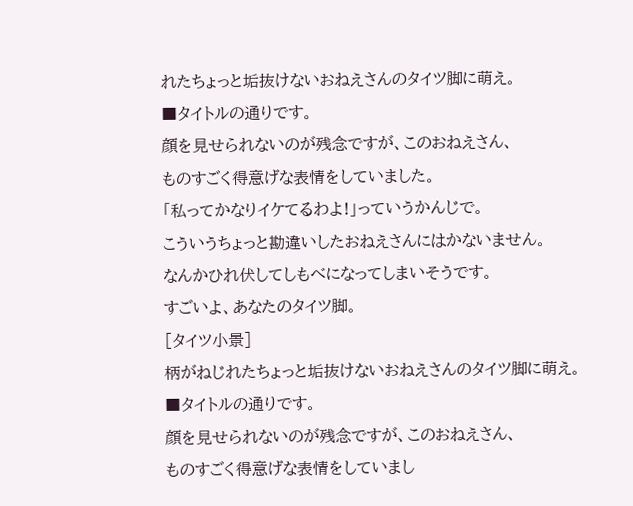れたちょっと垢抜けないおねえさんのタイツ脚に萌え。
■タイトルの通りです。
顔を見せられないのが残念ですが、このおねえさん、
ものすごく得意げな表情をしていました。
「私ってかなりイケてるわよ!」っていうかんじで。
こういうちょっと勘違いしたおねえさんにはかないません。
なんかひれ伏してしもべになってしまいそうです。
すごいよ、あなたのタイツ脚。
[タイツ小景]
柄がねじれたちょっと垢抜けないおねえさんのタイツ脚に萌え。
■タイトルの通りです。
顔を見せられないのが残念ですが、このおねえさん、
ものすごく得意げな表情をしていまし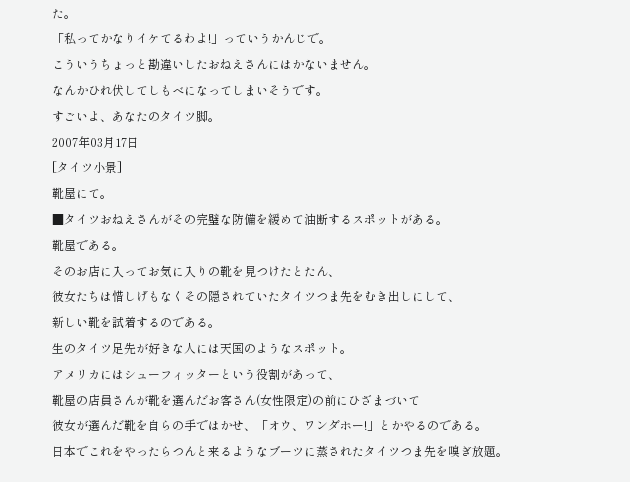た。
「私ってかなりイケてるわよ!」っていうかんじで。
こういうちょっと勘違いしたおねえさんにはかないません。
なんかひれ伏してしもべになってしまいそうです。
すごいよ、あなたのタイツ脚。
2007年03月17日
[タイツ小景]
靴屋にて。
■タイツおねえさんがその完璧な防備を緩めて油断するスポットがある。
靴屋である。
そのお店に入ってお気に入りの靴を見つけたとたん、
彼女たちは惜しげもなくその隠されていたタイツつま先をむき出しにして、
新しい靴を試着するのである。
生のタイツ足先が好きな人には天国のようなスポット。
アメリカにはシューフィッターという役割があって、
靴屋の店員さんが靴を選んだお客さん(女性限定)の前にひざまづいて
彼女が選んだ靴を自らの手ではかせ、「オウ、ワンダホー!」とかやるのである。
日本でこれをやったらつんと来るようなブーツに蒸されたタイツつま先を嗅ぎ放題。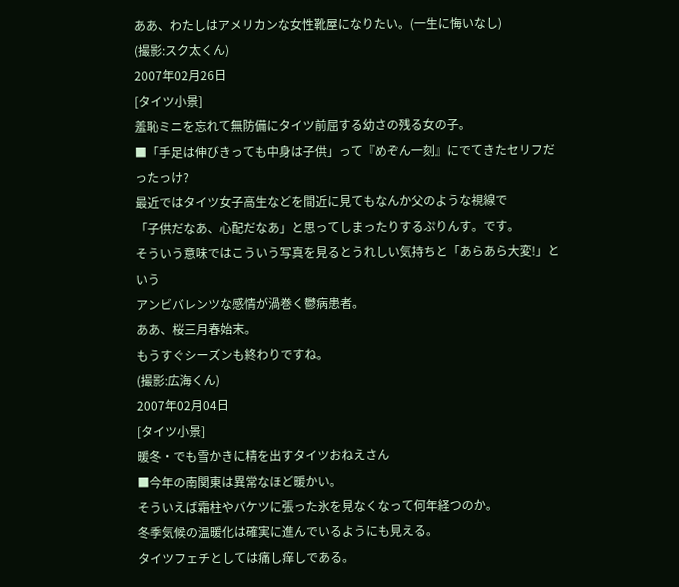ああ、わたしはアメリカンな女性靴屋になりたい。(一生に悔いなし)
(撮影:スク太くん)
2007年02月26日
[タイツ小景]
羞恥ミニを忘れて無防備にタイツ前屈する幼さの残る女の子。
■「手足は伸びきっても中身は子供」って『めぞん一刻』にでてきたセリフだったっけ?
最近ではタイツ女子高生などを間近に見てもなんか父のような視線で
「子供だなあ、心配だなあ」と思ってしまったりするぷりんす。です。
そういう意味ではこういう写真を見るとうれしい気持ちと「あらあら大変!」という
アンビバレンツな感情が渦巻く鬱病患者。
ああ、桜三月春始末。
もうすぐシーズンも終わりですね。
(撮影:広海くん)
2007年02月04日
[タイツ小景]
暖冬・でも雪かきに精を出すタイツおねえさん
■今年の南関東は異常なほど暖かい。
そういえば霜柱やバケツに張った氷を見なくなって何年経つのか。
冬季気候の温暖化は確実に進んでいるようにも見える。
タイツフェチとしては痛し痒しである。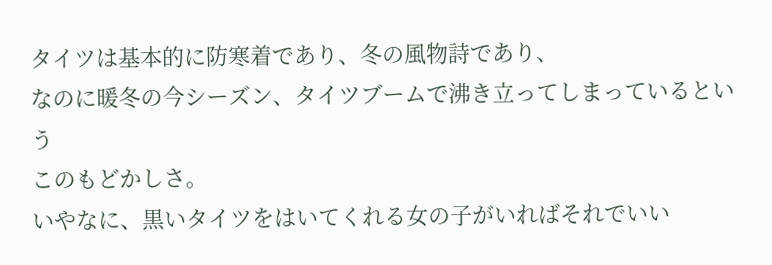タイツは基本的に防寒着であり、冬の風物詩であり、
なのに暖冬の今シーズン、タイツブームで沸き立ってしまっているという
このもどかしさ。
いやなに、黒いタイツをはいてくれる女の子がいればそれでいい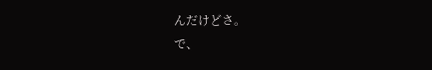んだけどさ。
で、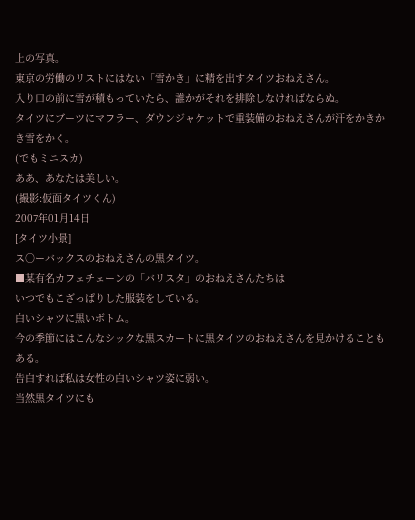上の写真。
東京の労働のリストにはない「雪かき」に精を出すタイツおねえさん。
入り口の前に雪が積もっていたら、誰かがそれを排除しなければならぬ。
タイツにブーツにマフラー、ダウンジャケットで重装備のおねえさんが汗をかきかき雪をかく。
(でもミニスカ)
ああ、あなたは美しい。
(撮影:仮面タイツくん)
2007年01月14日
[タイツ小景]
ス○ーバックスのおねえさんの黒タイツ。
■某有名カフェチェーンの「バリスタ」のおねえさんたちは
いつでもこざっぱりした服装をしている。
白いシャツに黒いボトム。
今の季節にはこんなシックな黒スカートに黒タイツのおねえさんを見かけることもある。
告白すれば私は女性の白いシャツ姿に弱い。
当然黒タイツにも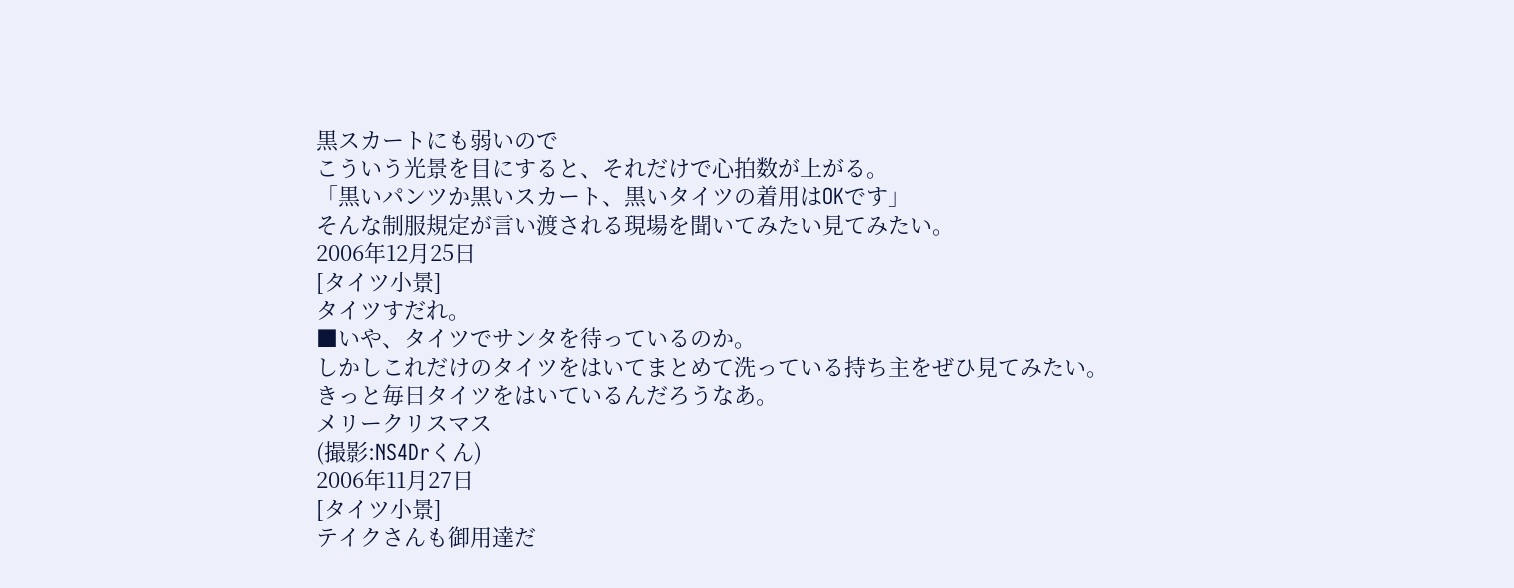黒スカートにも弱いので
こういう光景を目にすると、それだけで心拍数が上がる。
「黒いパンツか黒いスカート、黒いタイツの着用はOKです」
そんな制服規定が言い渡される現場を聞いてみたい見てみたい。
2006年12月25日
[タイツ小景]
タイツすだれ。
■いや、タイツでサンタを待っているのか。
しかしこれだけのタイツをはいてまとめて洗っている持ち主をぜひ見てみたい。
きっと毎日タイツをはいているんだろうなあ。
メリークリスマス
(撮影:NS4Drくん)
2006年11月27日
[タイツ小景]
テイクさんも御用達だ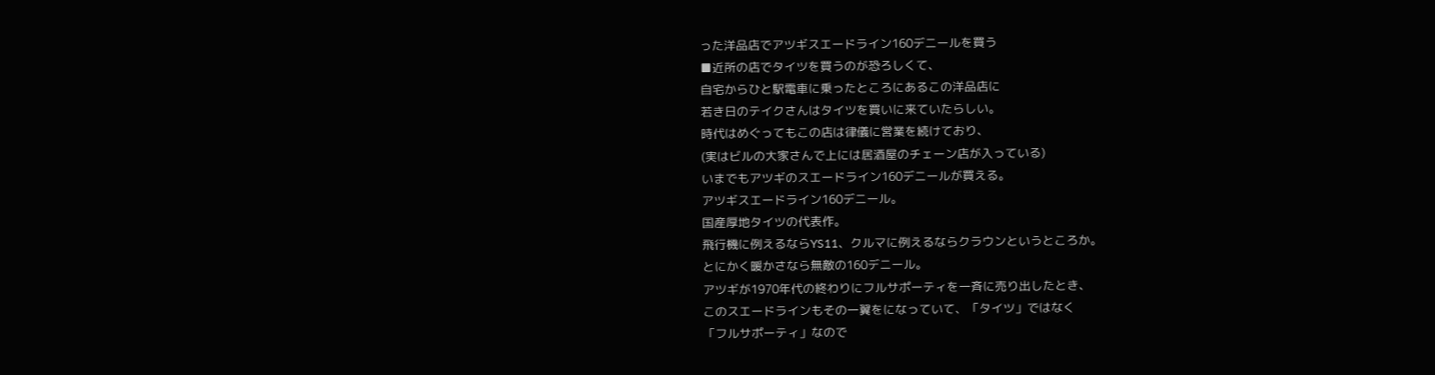った洋品店でアツギスエードライン160デニールを買う
■近所の店でタイツを買うのが恐ろしくて、
自宅からひと駅電車に乗ったところにあるこの洋品店に
若き日のテイクさんはタイツを買いに来ていたらしい。
時代はめぐってもこの店は律儀に営業を続けており、
(実はビルの大家さんで上には居酒屋のチェーン店が入っている)
いまでもアツギのスエードライン160デニールが買える。
アツギスエードライン160デニール。
国産厚地タイツの代表作。
飛行機に例えるならYS11、クルマに例えるならクラウンというところか。
とにかく暖かさなら無敵の160デニール。
アツギが1970年代の終わりにフルサポーティを一斉に売り出したとき、
このスエードラインもその一翼をになっていて、「タイツ」ではなく
「フルサポーティ」なので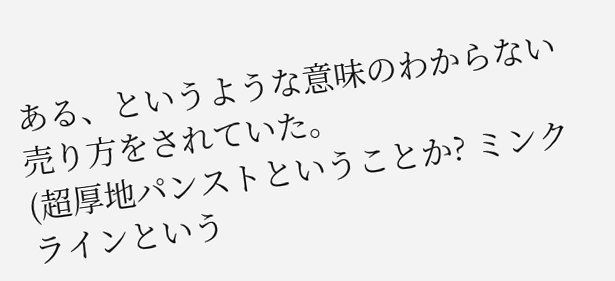ある、というような意味のわからない売り方をされていた。
(超厚地パンストということか? ミンクラインという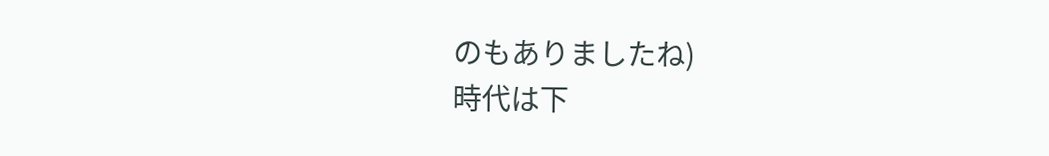のもありましたね)
時代は下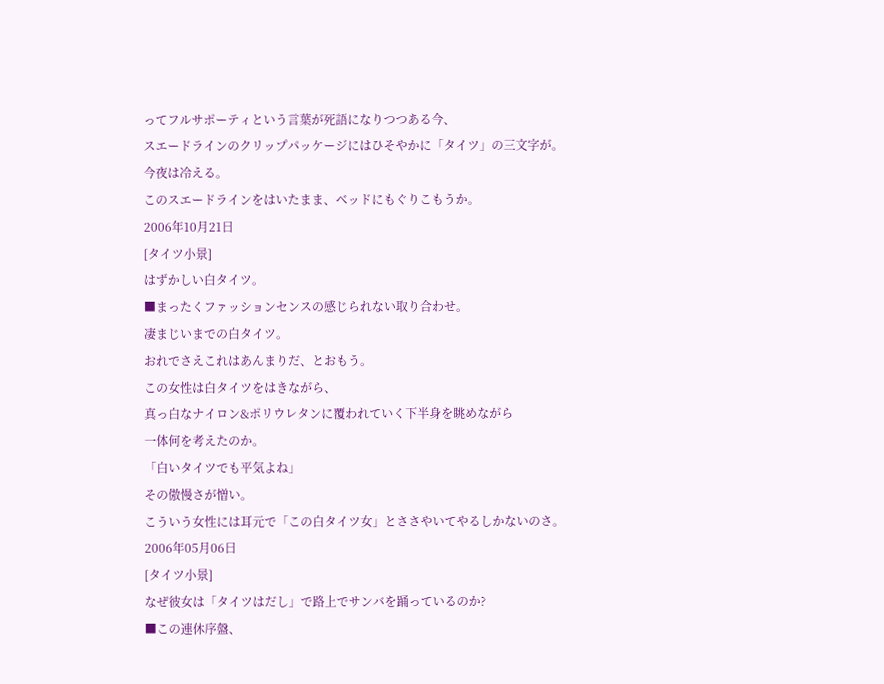ってフルサポーティという言葉が死語になりつつある今、
スエードラインのクリップパッケージにはひそやかに「タイツ」の三文字が。
今夜は冷える。
このスエードラインをはいたまま、ベッドにもぐりこもうか。
2006年10月21日
[タイツ小景]
はずかしい白タイツ。
■まったくファッションセンスの感じられない取り合わせ。
凄まじいまでの白タイツ。
おれでさえこれはあんまりだ、とおもう。
この女性は白タイツをはきながら、
真っ白なナイロン&ポリウレタンに覆われていく下半身を眺めながら
一体何を考えたのか。
「白いタイツでも平気よね」
その傲慢さが憎い。
こういう女性には耳元で「この白タイツ女」とささやいてやるしかないのさ。
2006年05月06日
[タイツ小景]
なぜ彼女は「タイツはだし」で路上でサンバを踊っているのか?
■この連休序盤、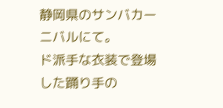静岡県のサンバカーニバルにて。
ド派手な衣装で登場した踊り手の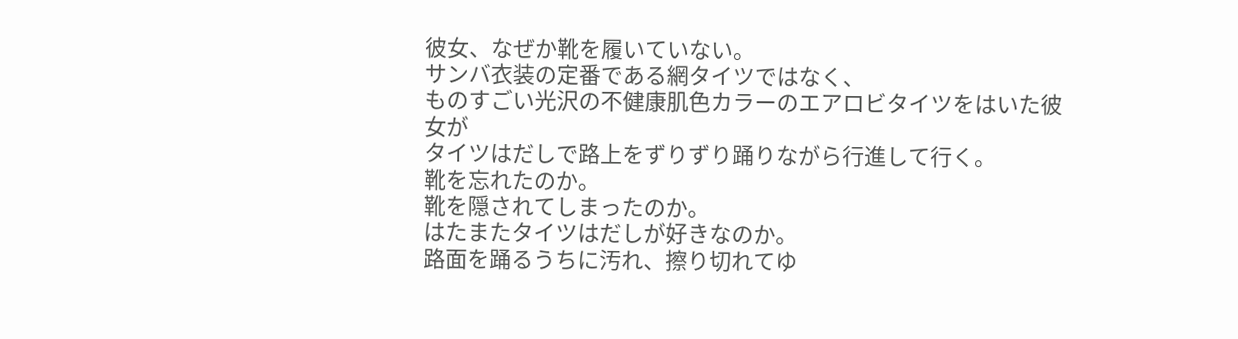彼女、なぜか靴を履いていない。
サンバ衣装の定番である網タイツではなく、
ものすごい光沢の不健康肌色カラーのエアロビタイツをはいた彼女が
タイツはだしで路上をずりずり踊りながら行進して行く。
靴を忘れたのか。
靴を隠されてしまったのか。
はたまたタイツはだしが好きなのか。
路面を踊るうちに汚れ、擦り切れてゆ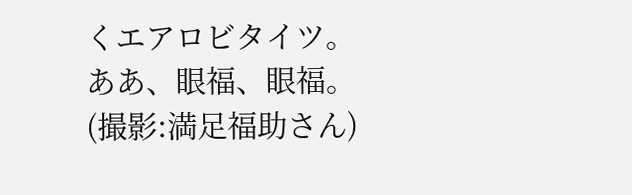くエアロビタイツ。
ああ、眼福、眼福。
(撮影:満足福助さん)